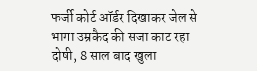फर्जी कोर्ट ऑर्डर दिखाकर जेल से भागा उम्रकैद की सजा काट रहा दोषी, 8 साल बाद खुला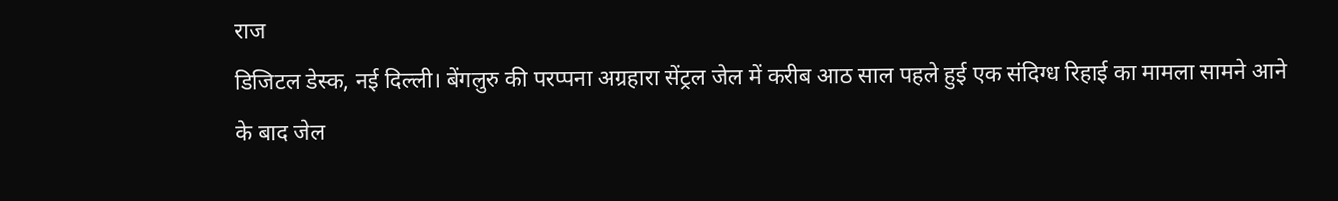राज
डिजिटल डेस्क, नई दिल्ली। बेंगलुरु की परप्पना अग्रहारा सेंट्रल जेल में करीब आठ साल पहले हुई एक संदिग्ध रिहाई का मामला सामने आने के बाद जेल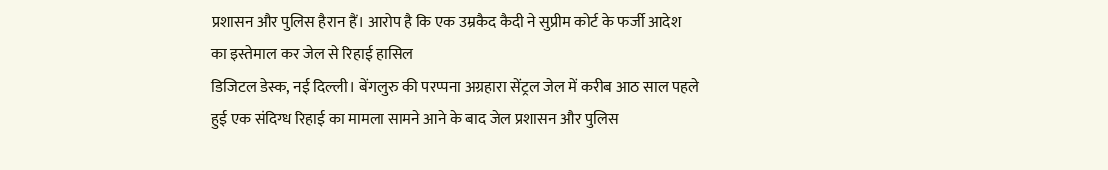प्रशासन और पुलिस हैरान हैं। आरोप है कि एक उम्रकैद कैदी ने सुप्रीम कोर्ट के फर्जी आदेश का इस्तेमाल कर जेल से रिहाई हासिल
डिजिटल डेस्क, नई दिल्ली। बेंगलुरु की परप्पना अग्रहारा सेंट्रल जेल में करीब आठ साल पहले हुई एक संदिग्ध रिहाई का मामला सामने आने के बाद जेल प्रशासन और पुलिस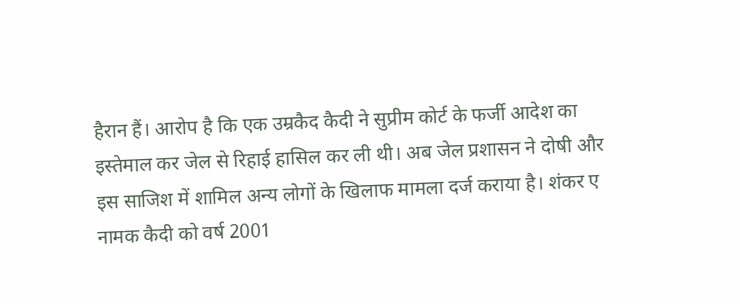हैरान हैं। आरोप है कि एक उम्रकैद कैदी ने सुप्रीम कोर्ट के फर्जी आदेश का इस्तेमाल कर जेल से रिहाई हासिल कर ली थी। अब जेल प्रशासन ने दोषी और इस साजिश में शामिल अन्य लोगों के खिलाफ मामला दर्ज कराया है। शंकर ए नामक कैदी को वर्ष 2001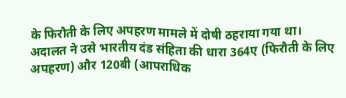के फिरौती के लिए अपहरण मामले में दोषी ठहराया गया था।
अदालत ने उसे भारतीय दंड संहिता की धारा 364ए (फिरौती के लिए अपहरण) और 120बी (आपराधिक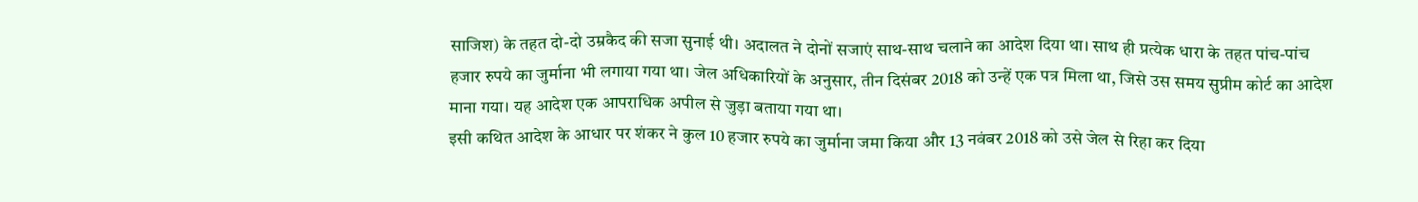साजिश) के तहत दो-दो उम्रकैद की सजा सुनाई थी। अदालत ने दोनों सजाएं साथ-साथ चलाने का आदेश दिया था। साथ ही प्रत्येक धारा के तहत पांच-पांच हजार रुपये का जुर्माना भी लगाया गया था। जेल अधिकारियों के अनुसार, तीन दिसंबर 2018 को उन्हें एक पत्र मिला था, जिसे उस समय सुप्रीम कोर्ट का आदेश माना गया। यह आदेश एक आपराधिक अपील से जुड़ा बताया गया था।
इसी कथित आदेश के आधार पर शंकर ने कुल 10 हजार रुपये का जुर्माना जमा किया और 13 नवंबर 2018 को उसे जेल से रिहा कर दिया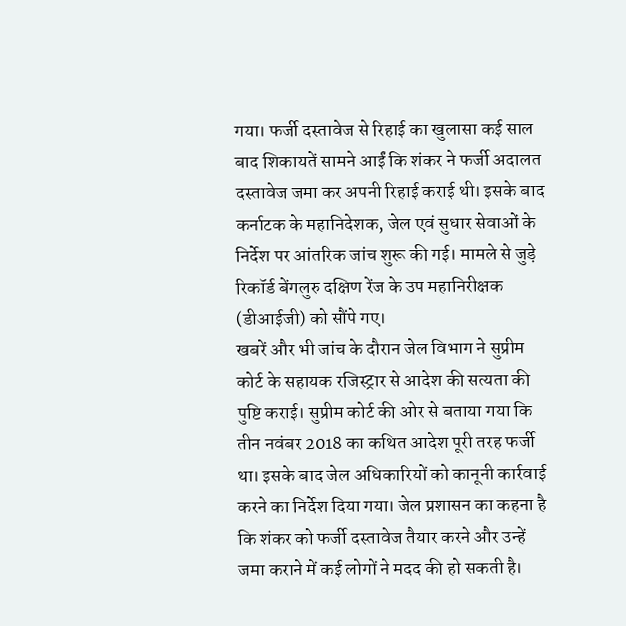गया। फर्जी दस्तावेज से रिहाई का खुलासा कई साल बाद शिकायतें सामने आईं कि शंकर ने फर्जी अदालत दस्तावेज जमा कर अपनी रिहाई कराई थी। इसके बाद कर्नाटक के महानिदेशक, जेल एवं सुधार सेवाओं के निर्देश पर आंतरिक जांच शुरू की गई। मामले से जुड़े रिकॉर्ड बेंगलुरु दक्षिण रेंज के उप महानिरीक्षक (डीआईजी) को सौंपे गए।
खबरें और भी जांच के दौरान जेल विभाग ने सुप्रीम कोर्ट के सहायक रजिस्ट्रार से आदेश की सत्यता की पुष्टि कराई। सुप्रीम कोर्ट की ओर से बताया गया कि तीन नवंबर 2018 का कथित आदेश पूरी तरह फर्जी था। इसके बाद जेल अधिकारियों को कानूनी कार्रवाई करने का निर्देश दिया गया। जेल प्रशासन का कहना है कि शंकर को फर्जी दस्तावेज तैयार करने और उन्हें जमा कराने में कई लोगों ने मदद की हो सकती है।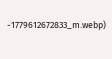-1779612672833_m.webp)